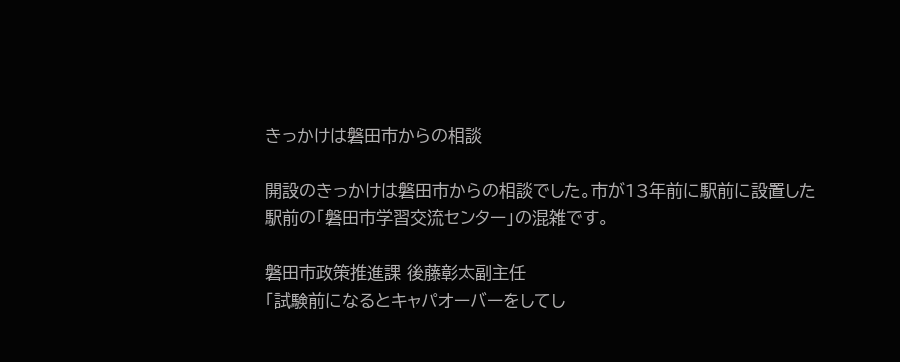きっかけは磐田市からの相談

開設のきっかけは磐田市からの相談でした。市が13年前に駅前に設置した駅前の「磐田市学習交流センター」の混雑です。

磐田市政策推進課 後藤彰太副主任
「試験前になるとキャパオーバーをしてし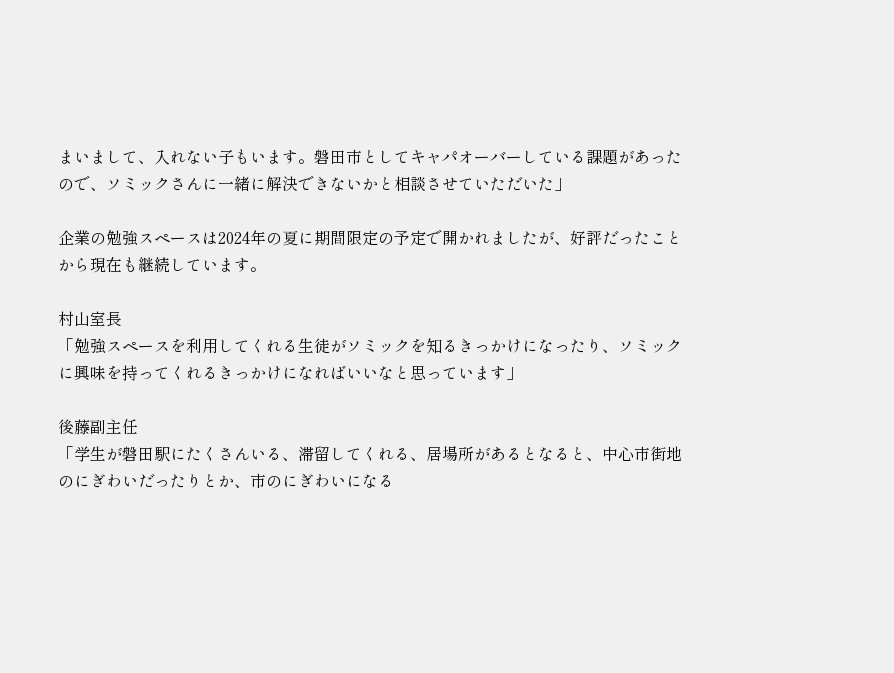まいまして、入れない子もいます。磐田市としてキャパオーバーしている課題があったので、ソミックさんに一緒に解決できないかと相談させていただいた」

企業の勉強スペースは2024年の夏に期間限定の予定で開かれましたが、好評だったことから現在も継続しています。

村山室長
「勉強スペースを利用してくれる生徒がソミックを知るきっかけになったり、ソミックに興味を持ってくれるきっかけになればいいなと思っています」

後藤副主任
「学生が磐田駅にたくさんいる、滞留してくれる、居場所があるとなると、中心市街地のにぎわいだったりとか、市のにぎわいになる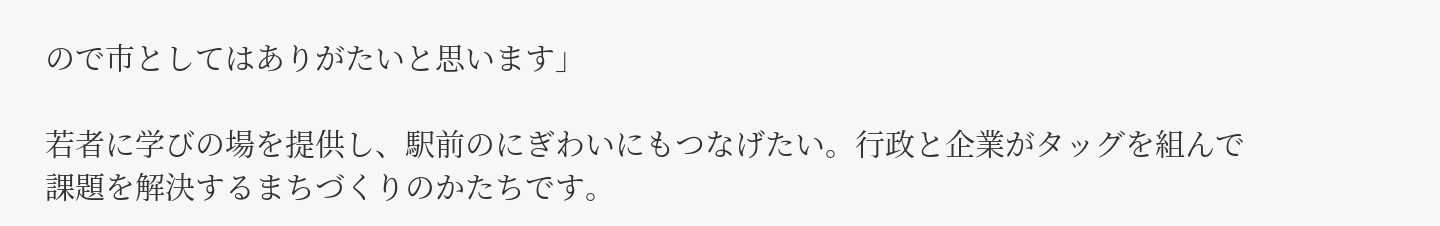ので市としてはありがたいと思います」

若者に学びの場を提供し、駅前のにぎわいにもつなげたい。行政と企業がタッグを組んで課題を解決するまちづくりのかたちです。